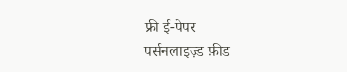फ्री ई-पेपर
पर्सनलाइज़्ड फ़ीड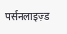पर्सनलाइज़्ड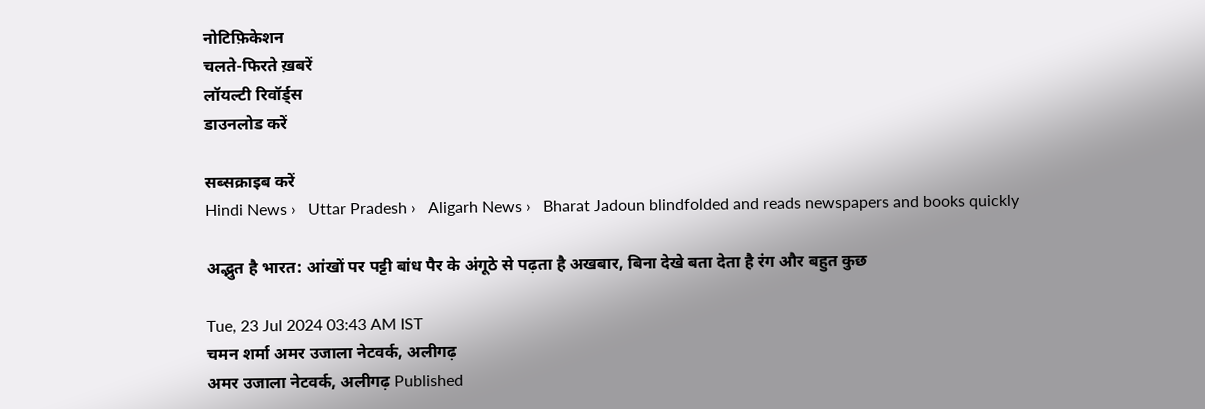नोटिफ़िकेशन
चलते-फिरते ख़बरें
लॉयल्टी रिवॉर्ड्स
डाउनलोड करें

सब्सक्राइब करें
Hindi News ›   Uttar Pradesh ›   Aligarh News ›   Bharat Jadoun blindfolded and reads newspapers and books quickly

अद्भुत है भारत: आंखों पर पट्टी बांध पैर के अंगूठे से पढ़ता है अखबार, बिना देखे बता देता है रंग और बहुत कुछ

Tue, 23 Jul 2024 03:43 AM IST
चमन शर्मा अमर उजाला नेटवर्क, अलीगढ़
अमर उजाला नेटवर्क, अलीगढ़ Published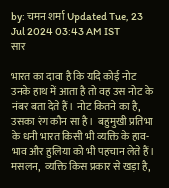by: चमन शर्मा Updated Tue, 23 Jul 2024 03:43 AM IST
सार

भारत का दावा है कि यदि कोई नोट उनके हाथ में आता है तो वह उस नोट के नंबर बता देते हैं। नोट कितने का है, उसका रंग कौन सा है।  बहुमुखी प्रतिभा के धनी भारत किसी भी व्यक्ति के हाव-भाव और हुलिया को भी पहचान लेते हैं। मसलन,  व्यक्ति किस प्रकार से खड़ा है,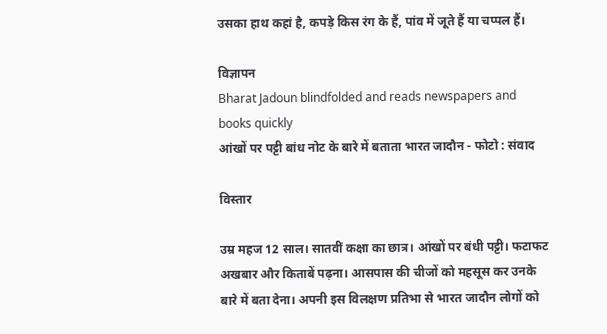उसका हाथ कहां है, कपड़े किस रंग के हैं, पांव में जूते हैं या चप्पल हैं।

विज्ञापन
Bharat Jadoun blindfolded and reads newspapers and books quickly
आंखों पर पट्टी बांध नोट के बारे में बताता भारत जादौन - फोटो : संवाद

विस्तार

उम्र महज 12 साल। सातवीं कक्षा का छात्र। आंखों पर बंधी पट्टी। फटाफट अखबार और किताबें पढ़ना। आसपास की चीजों को महसूस कर उनके बारे में बता देना। अपनी इस विलक्षण प्रतिभा से भारत जादौन लोगों को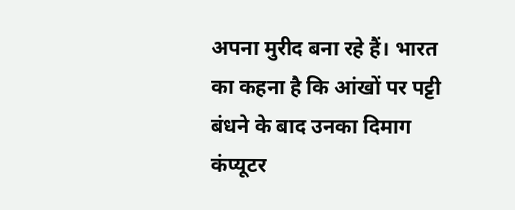अपना मुरीद बना रहे हैं। भारत का कहना है कि आंखों पर पट्टी बंधने के बाद उनका दिमाग कंप्यूटर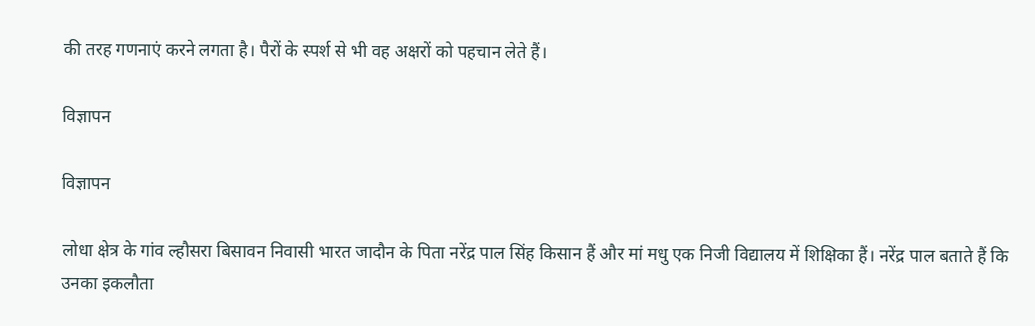की तरह गणनाएं करने लगता है। पैरों के स्पर्श से भी वह अक्षरों को पहचान लेते हैं।

विज्ञापन

विज्ञापन

लोधा क्षेत्र के गांव ल्हौसरा बिसावन निवासी भारत जादौन के पिता नरेंद्र पाल सिंह किसान हैं और मां मधु एक निजी विद्यालय में शिक्षिका हैं। नरेंद्र पाल बताते हैं कि उनका इकलौता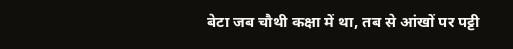बेटा जब चौथी कक्षा में था, तब से आंखों पर पट्टी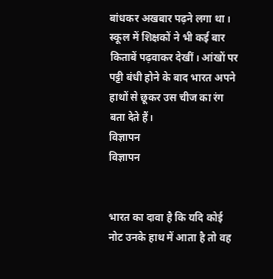बांधकर अखबार पढ़ने लगा था। स्कूल में शिक्षकों ने भी कई बार किताबें पढ़वाकर देखीं। आंखों पर पट्टी बंधी होने के बाद भारत अपने हाथों से छूकर उस चीज का रंग बता देते हैं।
विज्ञापन
विज्ञापन


भारत का दावा है कि यदि कोई नोट उनके हाथ में आता है तो वह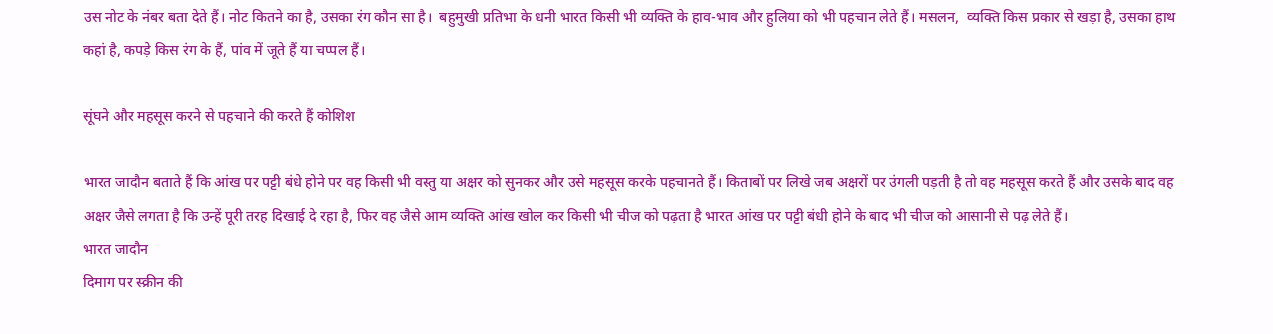उस नोट के नंबर बता देते हैं। नोट कितने का है, उसका रंग कौन सा है।  बहुमुखी प्रतिभा के धनी भारत किसी भी व्यक्ति के हाव-भाव और हुलिया को भी पहचान लेते हैं। मसलन,  व्यक्ति किस प्रकार से खड़ा है, उसका हाथ कहां है, कपड़े किस रंग के हैं, पांव में जूते हैं या चप्पल हैं।

सूंघने और महसूस करने से पहचाने की करते हैं कोशिश

भारत जादौन बताते हैं कि आंख पर पट्टी बंधे होने पर वह किसी भी वस्तु या अक्षर को सुनकर और उसे महसूस करके पहचानते हैं। किताबों पर लिखे जब अक्षरों पर उंगली पड़ती है तो वह महसूस करते हैं और उसके बाद वह अक्षर जैसे लगता है कि उन्हें पूरी तरह दिखाई दे रहा है, फिर वह जैसे आम व्यक्ति आंख खोल कर किसी भी चीज को पढ़ता है भारत आंख पर पट्टी बंधी होने के बाद भी चीज को आसानी से पढ़ लेते हैं।
भारत जादौन
दिमाग पर स्क्रीन की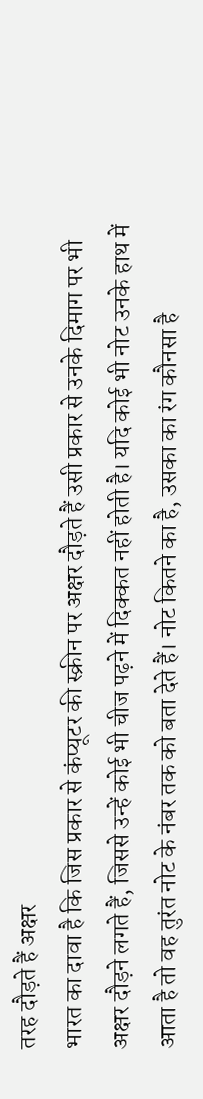तरह दौड़ते हैं अक्षर
भारत का दावा है कि जिस प्रकार से कंप्यूटर की स्क्रीन पर अक्षर दौड़ते हैं उसी प्रकार से उनके दिमाग पर भी अक्षर दौड़ने लगते हैं, जिससे उन्हें कोई भी चीज पढ़ने में दिक्कत नहीं होती है। यदि कोई भी नोट उनके हाथ में आता है तो वह तुरंत नोट के नंबर तक को बता देते हैं। नोट कितने का है, उसका का रंग कौनसा है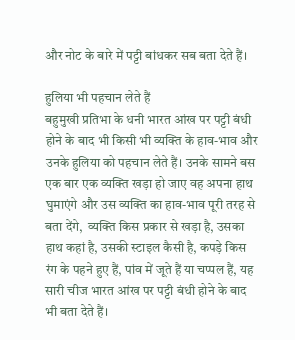और नोट के बारे में पट्टी बांधकर सब बता देते हैं।

हुलिया भी पहचान लेते हैं
बहुमुखी प्रतिभा के धनी भारत आंख पर पट्टी बंधी होने के बाद भी किसी भी व्यक्ति के हाव-भाव और उनके हुलिया को पहचान लेते हैं। उनके सामने बस एक बार एक व्यक्ति खड़ा हो जाए वह अपना हाथ घुमाएंगे और उस व्यक्ति का हाव-भाव पूरी तरह से बता देंगे,  व्यक्ति किस प्रकार से खड़ा है, उसका हाथ कहां है, उसकी स्टाइल कैसी है, कपड़े किस रंग के पहने हुए हैं, पांव में जूते हैं या चप्पल हैं, यह सारी चीज भारत आंख पर पट्टी बंधी होने के बाद भी बता देते हैं।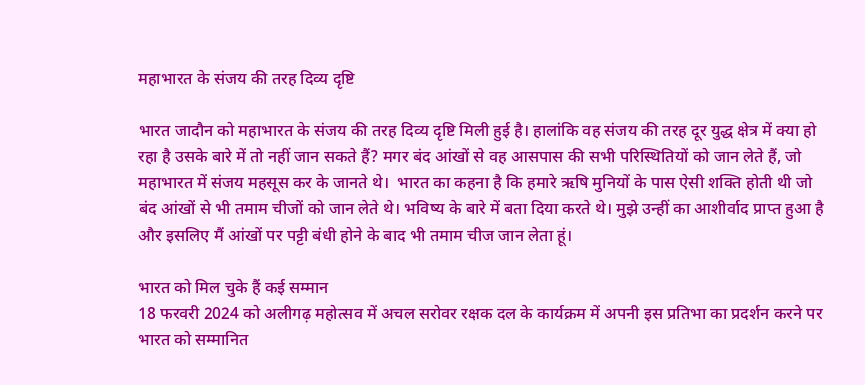महाभारत के संजय की तरह दिव्य दृष्टि

भारत जादौन को महाभारत के संजय की तरह दिव्य दृष्टि मिली हुई है। हालांकि वह संजय की तरह दूर युद्ध क्षेत्र में क्या हो रहा है उसके बारे में तो नहीं जान सकते हैं? मगर बंद आंखों से वह आसपास की सभी परिस्थितियों को जान लेते हैं, जो महाभारत में संजय महसूस कर के जानते थे।  भारत का कहना है कि हमारे ऋषि मुनियों के पास ऐसी शक्ति होती थी जो बंद आंखों से भी तमाम चीजों को जान लेते थे। भविष्य के बारे में बता दिया करते थे। मुझे उन्हीं का आशीर्वाद प्राप्त हुआ है और इसलिए मैं आंखों पर पट्टी बंधी होने के बाद भी तमाम चीज जान लेता हूं।

भारत को मिल चुके हैं कई सम्मान
18 फरवरी 2024 को अलीगढ़ महोत्सव में अचल सरोवर रक्षक दल के कार्यक्रम में अपनी इस प्रतिभा का प्रदर्शन करने पर भारत को सम्मानित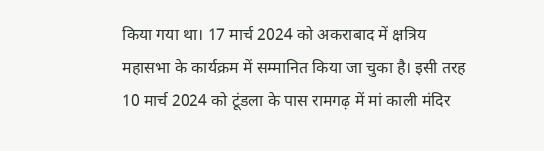किया गया था। 17 मार्च 2024 को अकराबाद में क्षत्रिय महासभा के कार्यक्रम में सम्मानित किया जा चुका है। इसी तरह 10 मार्च 2024 को टूंडला के पास रामगढ़ में मां काली मंदिर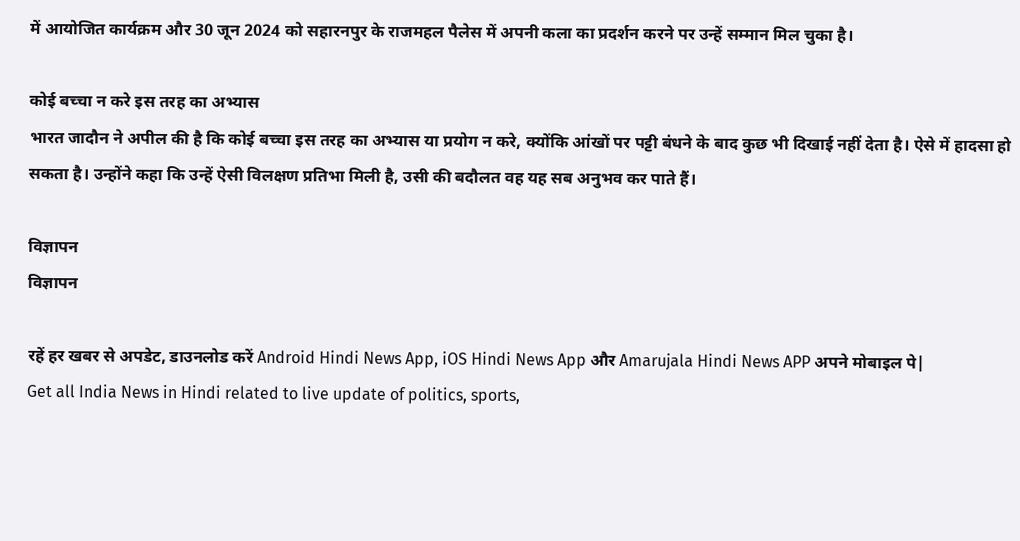में आयोजित कार्यक्रम और 30 जून 2024 को सहारनपुर के राजमहल पैलेस में अपनी कला का प्रदर्शन करने पर उन्हें सम्मान मिल चुका है।

कोई बच्चा न करे इस तरह का अभ्यास
भारत जादौन ने अपील की है कि कोई बच्चा इस तरह का अभ्यास या प्रयोग न करे, क्योंकि आंखों पर पट्टी बंधने के बाद कुछ भी दिखाई नहीं देता है। ऐसे में हादसा हो सकता है। उन्होंने कहा कि उन्हें ऐसी विलक्षण प्रतिभा मिली है, उसी की बदौलत वह यह सब अनुभव कर पाते हैं।

विज्ञापन
विज्ञापन

रहें हर खबर से अपडेट, डाउनलोड करें Android Hindi News App, iOS Hindi News App और Amarujala Hindi News APP अपने मोबाइल पे|
Get all India News in Hindi related to live update of politics, sports,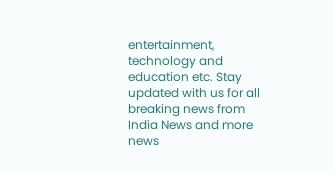entertainment, technology and education etc. Stay updated with us for all breaking news from India News and more news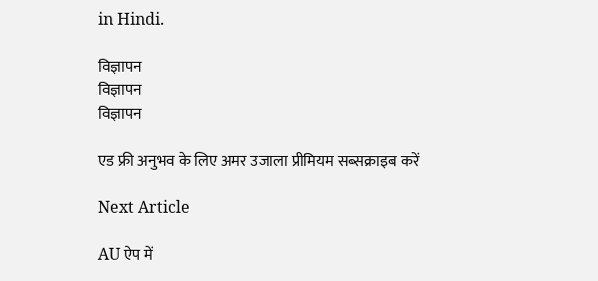in Hindi.

विज्ञापन
विज्ञापन
विज्ञापन

एड फ्री अनुभव के लिए अमर उजाला प्रीमियम सब्सक्राइब करें

Next Article

AU ऐप में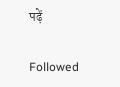पढ़ें

Followed